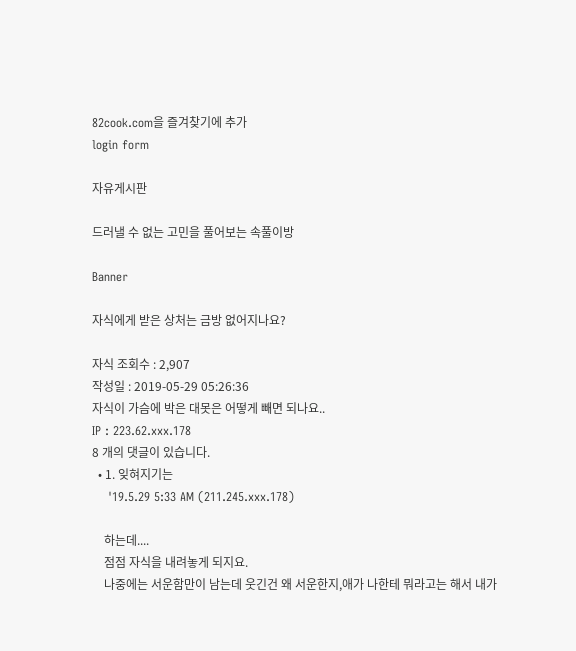82cook.com을 즐겨찾기에 추가
login form

자유게시판

드러낼 수 없는 고민을 풀어보는 속풀이방

Banner

자식에게 받은 상처는 금방 없어지나요?

자식 조회수 : 2,907
작성일 : 2019-05-29 05:26:36
자식이 가슴에 박은 대못은 어떻게 빼면 되나요..
IP : 223.62.xxx.178
8 개의 댓글이 있습니다.
  • 1. 잊혀지기는
    '19.5.29 5:33 AM (211.245.xxx.178)

    하는데....
    점점 자식을 내려놓게 되지요.
    나중에는 서운함만이 남는데 웃긴건 왜 서운한지,애가 나한테 뭐라고는 해서 내가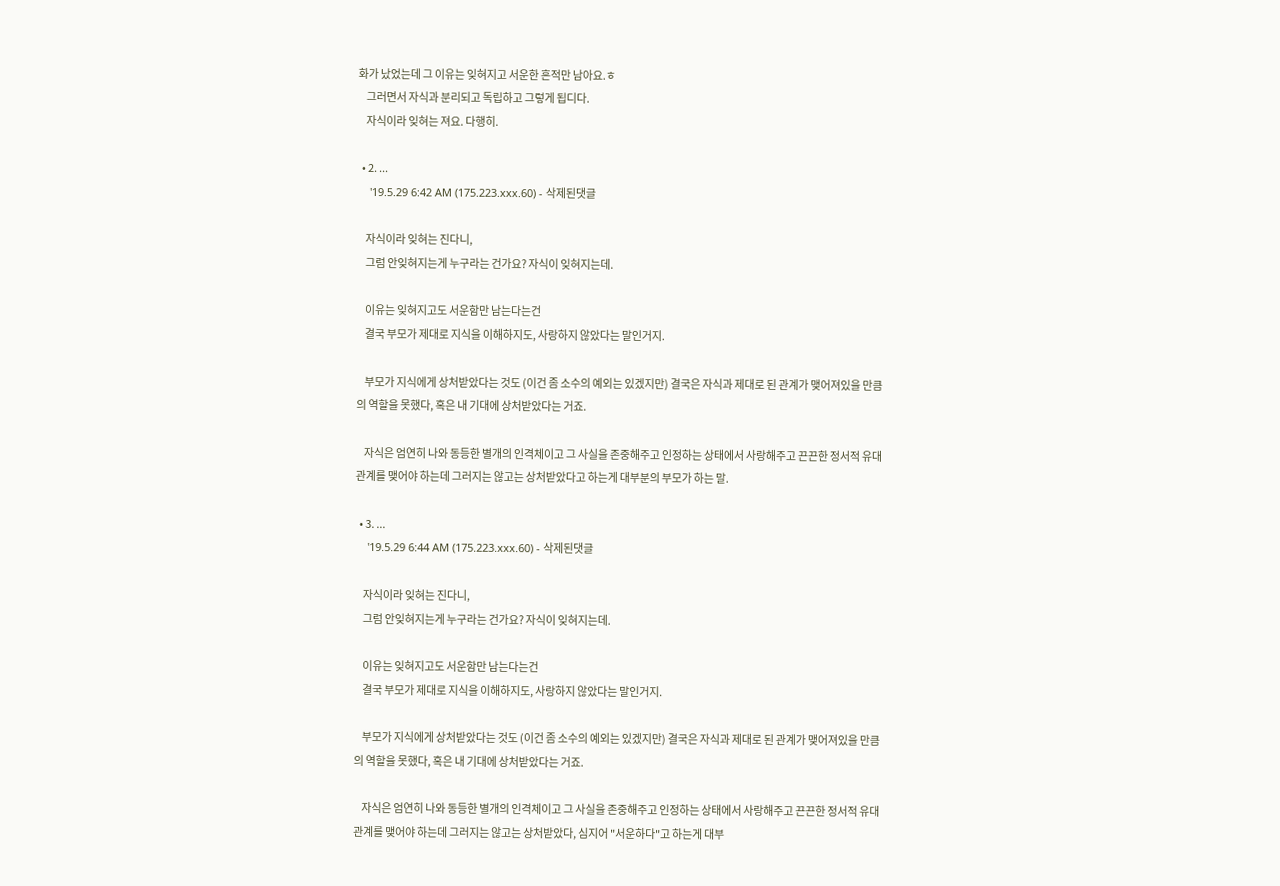화가 났었는데 그 이유는 잊혀지고 서운한 흔적만 남아요.ㅎ
    그러면서 자식과 분리되고 독립하고 그렇게 됩디다.
    자식이라 잊혀는 져요. 다행히.

  • 2. ...
    '19.5.29 6:42 AM (175.223.xxx.60) - 삭제된댓글

    자식이라 잊혀는 진다니,
    그럼 안잊혀지는게 누구라는 건가요? 자식이 잊혀지는데.

    이유는 잊혀지고도 서운함만 남는다는건
    결국 부모가 제대로 지식을 이해하지도, 사랑하지 않았다는 말인거지.

    부모가 지식에게 상처받았다는 것도 (이건 좀 소수의 예외는 있겠지만) 결국은 자식과 제대로 된 관계가 맺어져있을 만큼의 역할을 못했다, 혹은 내 기대에 상처받았다는 거죠.

    자식은 엄연히 나와 동등한 별개의 인격체이고 그 사실을 존중해주고 인정하는 상태에서 사랑해주고 끈끈한 정서적 유대관계를 맺어야 하는데 그러지는 않고는 상처받았다고 하는게 대부분의 부모가 하는 말.

  • 3. ...
    '19.5.29 6:44 AM (175.223.xxx.60) - 삭제된댓글

    자식이라 잊혀는 진다니,
    그럼 안잊혀지는게 누구라는 건가요? 자식이 잊혀지는데.

    이유는 잊혀지고도 서운함만 남는다는건
    결국 부모가 제대로 지식을 이해하지도, 사랑하지 않았다는 말인거지.

    부모가 지식에게 상처받았다는 것도 (이건 좀 소수의 예외는 있겠지만) 결국은 자식과 제대로 된 관계가 맺어져있을 만큼의 역할을 못했다, 혹은 내 기대에 상처받았다는 거죠.

    자식은 엄연히 나와 동등한 별개의 인격체이고 그 사실을 존중해주고 인정하는 상태에서 사랑해주고 끈끈한 정서적 유대관계를 맺어야 하는데 그러지는 않고는 상처받았다, 심지어 "서운하다"고 하는게 대부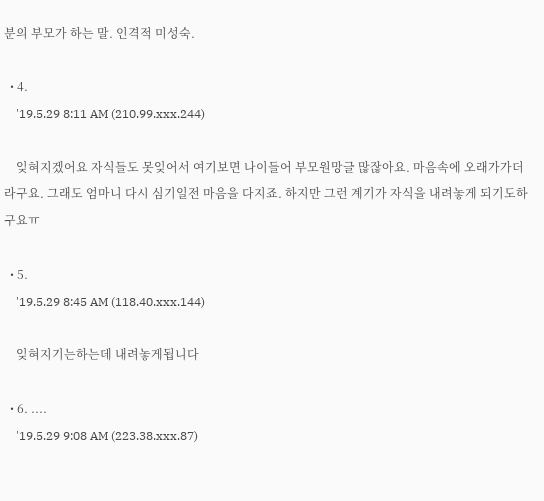분의 부모가 하는 말. 인격적 미성숙.

  • 4.
    '19.5.29 8:11 AM (210.99.xxx.244)

    잊혀지겠어요 자식들도 못잊어서 여기보면 나이들어 부모원망글 많잖아요. 마음속에 오래가가더라구요. 그래도 엄마니 다시 심기일전 마음을 다지죠. 하지만 그런 계기가 자식을 내려놓게 되기도하구요ㅠ

  • 5.
    '19.5.29 8:45 AM (118.40.xxx.144)

    잊혀지기는하는데 내려놓게됩니다

  • 6. ....
    '19.5.29 9:08 AM (223.38.xxx.87)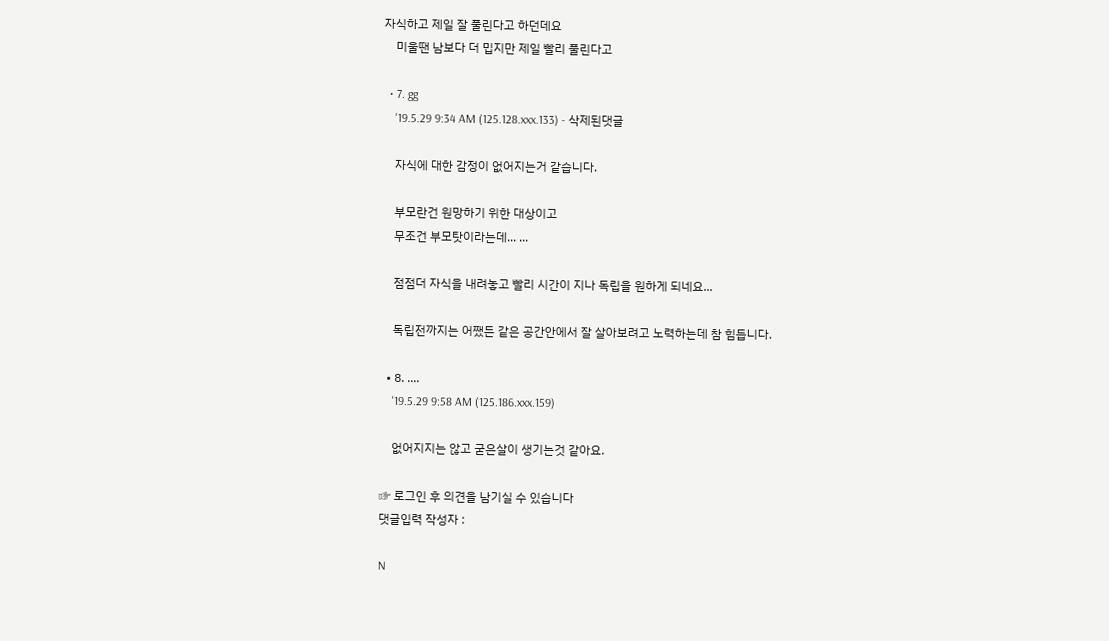자식하고 제일 잘 풀린다고 하던데요
    미울땐 남보다 더 밉지만 제일 빨리 풀린다고

  • 7. gg
    '19.5.29 9:34 AM (125.128.xxx.133) - 삭제된댓글

    자식에 대한 감정이 없어지는거 같습니다.

    부모란건 원망하기 위한 대상이고
    무조건 부모탓이라는데... ...

    점점더 자식을 내려놓고 빨리 시간이 지나 독립을 원하게 되네요...

    독립전까지는 어쨌든 같은 공간안에서 잘 살아보려고 노력하는데 참 힘듭니다.

  • 8. ....
    '19.5.29 9:58 AM (125.186.xxx.159)

    없어지지는 않고 굳은살이 생기는것 같아요.

☞ 로그인 후 의견을 남기실 수 있습니다
댓글입력 작성자 :

N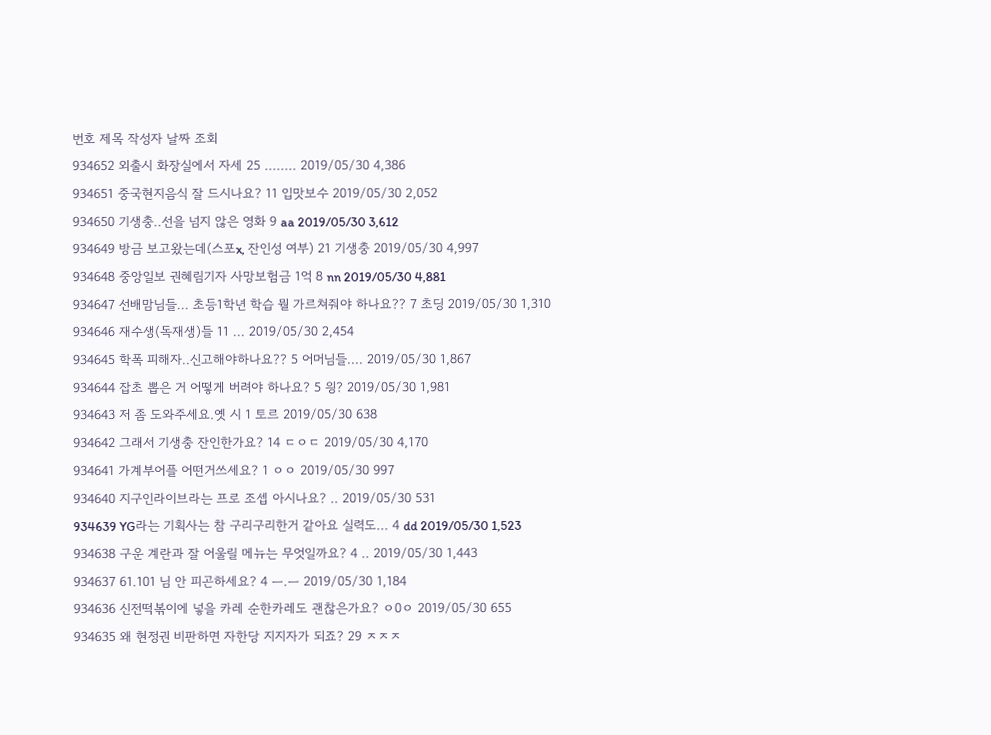번호 제목 작성자 날짜 조회
934652 외출시 화장실에서 자세 25 ........ 2019/05/30 4,386
934651 중국현지음식 잘 드시나요? 11 입맛보수 2019/05/30 2,052
934650 기생충..선을 넘지 않은 영화 9 aa 2019/05/30 3,612
934649 방금 보고왔는데(스포x, 잔인성 여부) 21 기생충 2019/05/30 4,997
934648 중앙일보 권혜림기자 사망보험금 1억 8 nn 2019/05/30 4,881
934647 선배맘님들... 초등1학년 학습 뭘 가르쳐줘야 하나요?? 7 초딩 2019/05/30 1,310
934646 재수생(독재생)들 11 ... 2019/05/30 2,454
934645 학폭 피해자..신고해야하나요?? 5 어머님들.... 2019/05/30 1,867
934644 잡초 뽑은 거 어떻게 버려야 하나요? 5 읭? 2019/05/30 1,981
934643 저 좀 도와주세요.옛 시 1 토르 2019/05/30 638
934642 그래서 기생충 잔인한가요? 14 ㄷㅇㄷ 2019/05/30 4,170
934641 가계부어플 어떤거쓰세요? 1 ㅇㅇ 2019/05/30 997
934640 지구인라이브라는 프로 조셉 아시나요? .. 2019/05/30 531
934639 YG라는 기획사는 참 구리구리한거 같아요 실력도... 4 dd 2019/05/30 1,523
934638 구운 계란과 잘 어울릴 메뉴는 무엇일까요? 4 .. 2019/05/30 1,443
934637 61.101 님 안 피곤하세요? 4 ㅡ.ㅡ 2019/05/30 1,184
934636 신전떡볶이에 넣을 카레 순한카레도 괜찮은가요? ㅇ0ㅇ 2019/05/30 655
934635 왜 현정권 비판하면 자한당 지지자가 되죠? 29 ㅈㅈㅈ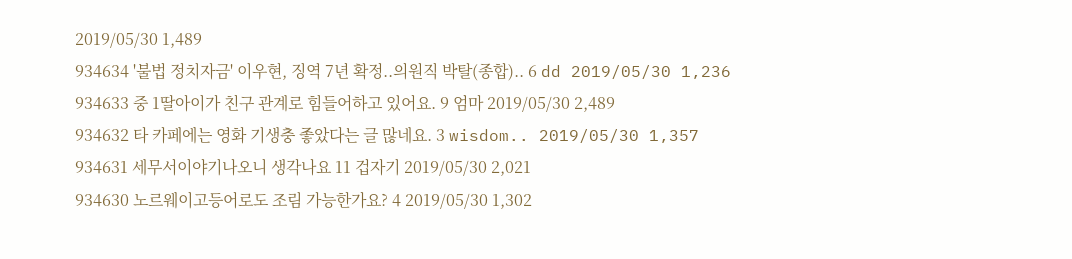2019/05/30 1,489
934634 '불법 정치자금' 이우현, 징역 7년 확정..의원직 박탈(종합).. 6 dd 2019/05/30 1,236
934633 중 1딸아이가 친구 관계로 힘들어하고 있어요. 9 엄마 2019/05/30 2,489
934632 타 카페에는 영화 기생충 좋았다는 글 많네요. 3 wisdom.. 2019/05/30 1,357
934631 세무서이야기나오니 생각나요 11 겁자기 2019/05/30 2,021
934630 노르웨이고등어로도 조림 가능한가요? 4 2019/05/30 1,302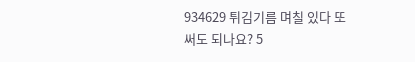934629 튀김기름 며칠 있다 또 써도 되나요? 5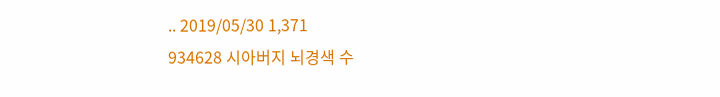.. 2019/05/30 1,371
934628 시아버지 뇌경색 수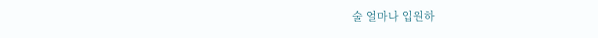술 얼마나 입원하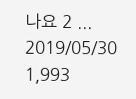나요 2 ... 2019/05/30 1,993